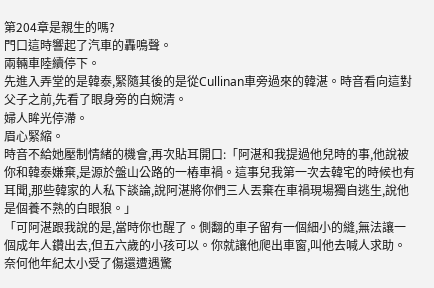第204章是親生的嗎?
門口這時響起了汽車的轟鳴聲。
兩輛車陸續停下。
先進入弄堂的是韓泰,緊隨其後的是從Cullinan車旁過來的韓湛。時音看向這對父子之前,先看了眼身旁的白婉清。
婦人眸光停滯。
眉心緊縮。
時音不給她壓制情緒的機會,再次貼耳開口:「阿湛和我提過他兒時的事,他說被你和韓泰嫌棄,是源於盤山公路的一樁車禍。這事兒我第一次去韓宅的時候也有耳聞,那些韓家的人私下談論,說阿湛將你們三人丟棄在車禍現場獨自逃生,說他是個養不熟的白眼狼。」
「可阿湛跟我說的是,當時你也醒了。側翻的車子留有一個細小的縫,無法讓一個成年人鑽出去,但五六歲的小孩可以。你就讓他爬出車窗,叫他去喊人求助。奈何他年紀太小受了傷還遭遇驚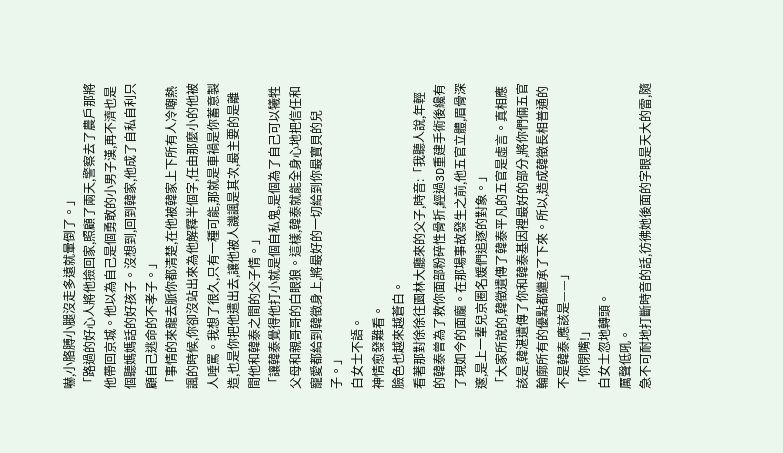嚇,小胳膊小腿沒走多遠就暈倒了。」
「路過的好心人將他撿回家,照顧了兩天,警察去了農戶那將他帶回京城。他以為自己是個勇敢的小男子漢,再不濟也是個聽媽媽話的好孩子。沒想到,回到韓家,他成了自私自利只顧自己逃命的不孝子。」
「事情的來龍去脈你都清楚,在他被韓家上下所有人冷嘲熱諷的時候,你卻沒站出來為他解釋半個字,任由那麼小的他被人唾罵。我想了很久,只有一種可能,那就是車禍是你蓄意製造,也是你把他遣出去,讓他被人譏諷是其次,最主要的是離間他和韓泰之間的父子情。」
「讓韓泰覺得他打小就是個自私鬼,是個為了自己可以犧牲父母和親哥哥的白眼狼。這樣,韓泰就能全身心地把信任和寵愛都給到韓徵身上,將最好的一切給到你最寶貝的兒子。」
白女士不語。
神情愈發難看。
臉色也越來越蒼白。
看著那對徐徐往園林大廳來的父子,時音:「我聽人說,年輕的韓泰曾為了救你面部粉碎性骨折,經過3D重建手術後纔有了現如今的面龐。在那場事故發生之前,他五官立體,眉骨深邃,是上一輩兒京圈名媛們追逐的對象。」
「大家所說的,韓徵遺傳了韓泰平凡的五官是虛言。真相應該是,韓湛遺傳了你和韓泰基因裡最好的部分,將你們倆五官輪廓所有的優點都繼承了下來。所以,造成韓徵長相普通的不是韓泰,應該是——」
「你閉嘴!」
白女士忽地轉頭。
厲聲低吼。
急不可耐地打斷時音的話,彷彿她後面的字眼是天大的雷,隨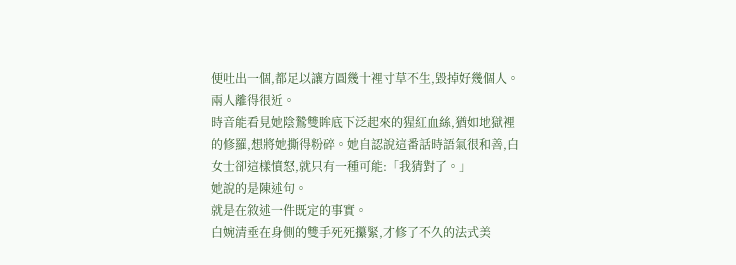便吐出一個,都足以讓方圓幾十裡寸草不生,毀掉好幾個人。
兩人離得很近。
時音能看見她陰鷙雙眸底下泛起來的猩紅血絲,猶如地獄裡的修羅,想將她撕得粉碎。她自認說這番話時語氣很和善,白女士卻這樣憤怒,就只有一種可能:「我猜對了。」
她說的是陳述句。
就是在敘述一件既定的事實。
白婉清垂在身側的雙手死死攥緊,才修了不久的法式美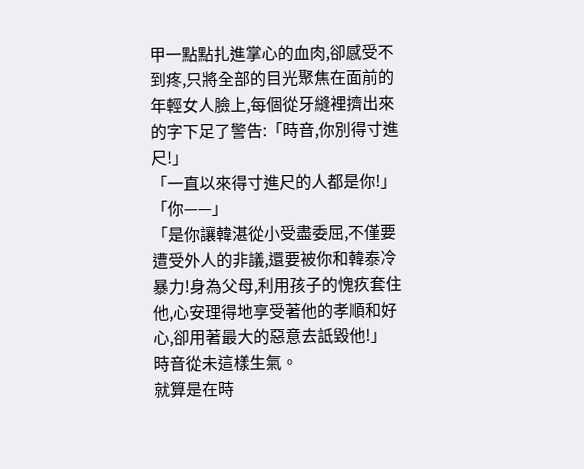甲一點點扎進掌心的血肉,卻感受不到疼,只將全部的目光聚焦在面前的年輕女人臉上,每個從牙縫裡擠出來的字下足了警告:「時音,你別得寸進尺!」
「一直以來得寸進尺的人都是你!」
「你——」
「是你讓韓湛從小受盡委屈,不僅要遭受外人的非議,還要被你和韓泰冷暴力!身為父母,利用孩子的愧疚套住他,心安理得地享受著他的孝順和好心,卻用著最大的惡意去詆毀他!」
時音從未這樣生氣。
就算是在時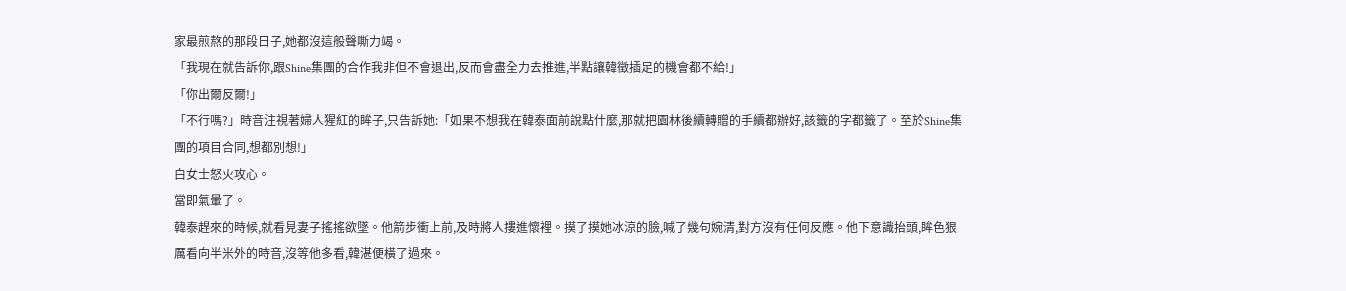家最煎熬的那段日子,她都沒這般聲嘶力竭。
「我現在就告訴你,跟Shine集團的合作我非但不會退出,反而會盡全力去推進,半點讓韓徵插足的機會都不給!」
「你出爾反爾!」
「不行嗎?」時音注視著婦人猩紅的眸子,只告訴她:「如果不想我在韓泰面前說點什麼,那就把園林後續轉贈的手續都辦好,該籤的字都籤了。至於Shine集團的項目合同,想都別想!」
白女士怒火攻心。
當即氣暈了。
韓泰趕來的時候,就看見妻子搖搖欲墜。他箭步衝上前,及時將人摟進懷裡。摸了摸她冰涼的臉,喊了幾句婉清,對方沒有任何反應。他下意識抬頭,眸色狠厲看向半米外的時音,沒等他多看,韓湛便橫了過來。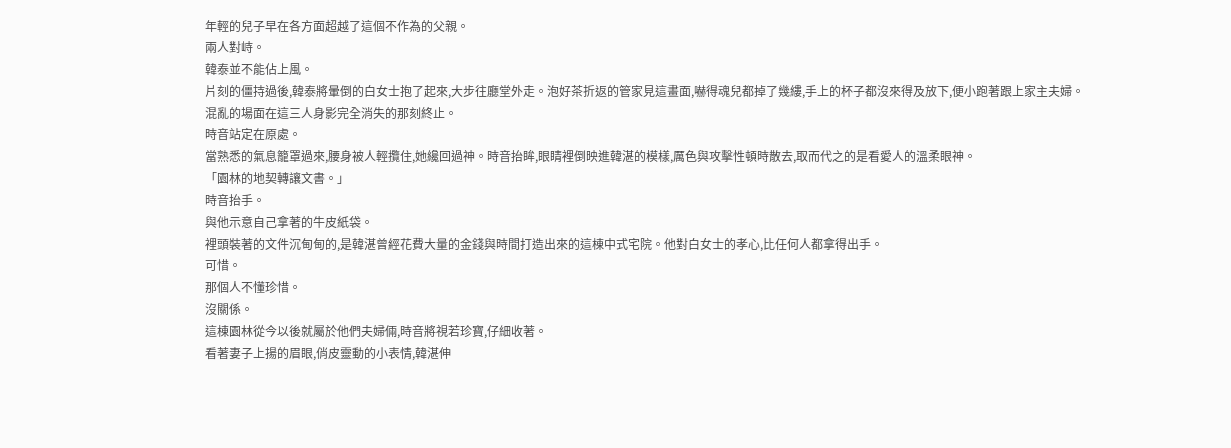年輕的兒子早在各方面超越了這個不作為的父親。
兩人對峙。
韓泰並不能佔上風。
片刻的僵持過後,韓泰將暈倒的白女士抱了起來,大步往廳堂外走。泡好茶折返的管家見這畫面,嚇得魂兒都掉了幾縷,手上的杯子都沒來得及放下,便小跑著跟上家主夫婦。
混亂的場面在這三人身影完全消失的那刻終止。
時音站定在原處。
當熟悉的氣息籠罩過來,腰身被人輕攬住,她纔回過神。時音抬眸,眼睛裡倒映進韓湛的模樣,厲色與攻擊性頓時散去,取而代之的是看愛人的溫柔眼神。
「園林的地契轉讓文書。」
時音抬手。
與他示意自己拿著的牛皮紙袋。
裡頭裝著的文件沉甸甸的,是韓湛曾經花費大量的金錢與時間打造出來的這棟中式宅院。他對白女士的孝心,比任何人都拿得出手。
可惜。
那個人不懂珍惜。
沒關係。
這棟園林從今以後就屬於他們夫婦倆,時音將視若珍寶,仔細收著。
看著妻子上揚的眉眼,俏皮靈動的小表情,韓湛伸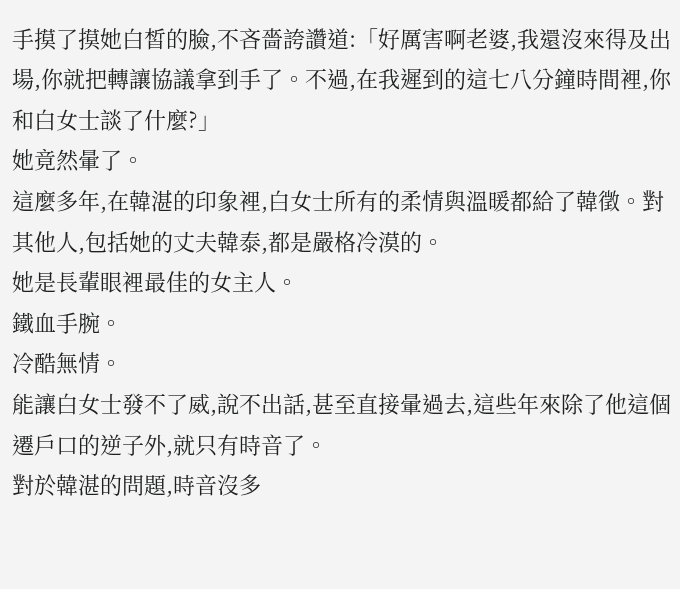手摸了摸她白皙的臉,不吝嗇誇讚道:「好厲害啊老婆,我還沒來得及出場,你就把轉讓協議拿到手了。不過,在我遲到的這七八分鐘時間裡,你和白女士談了什麼?」
她竟然暈了。
這麼多年,在韓湛的印象裡,白女士所有的柔情與溫暖都給了韓徵。對其他人,包括她的丈夫韓泰,都是嚴格冷漠的。
她是長輩眼裡最佳的女主人。
鐵血手腕。
冷酷無情。
能讓白女士發不了威,說不出話,甚至直接暈過去,這些年來除了他這個遷戶口的逆子外,就只有時音了。
對於韓湛的問題,時音沒多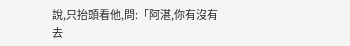說,只抬頭看他,問:「阿湛,你有沒有去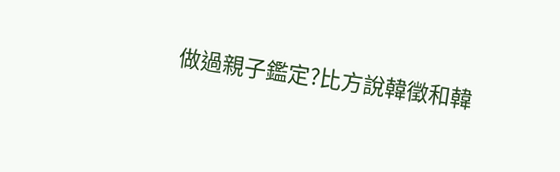做過親子鑑定?比方說韓徵和韓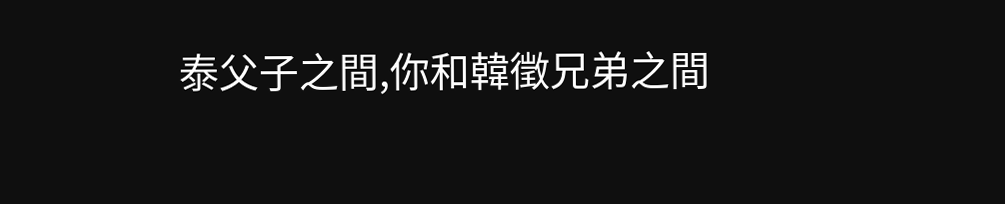泰父子之間,你和韓徵兄弟之間